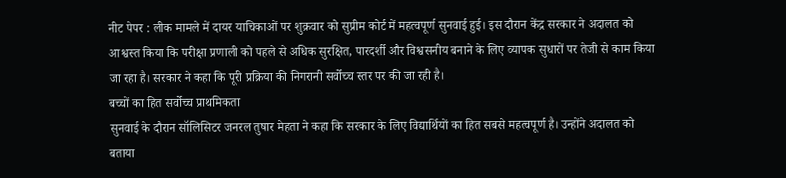नीट पेपर : लीक मामले में दायर याचिकाओं पर शुक्रवार को सुप्रीम कोर्ट में महत्वपूर्ण सुनवाई हुई। इस दौरान केंद्र सरकार ने अदालत को आश्वस्त किया कि परीक्षा प्रणाली को पहले से अधिक सुरक्षित, पारदर्शी और विश्वसनीय बनाने के लिए व्यापक सुधारों पर तेजी से काम किया जा रहा है। सरकार ने कहा कि पूरी प्रक्रिया की निगरानी सर्वोच्च स्तर पर की जा रही है।
बच्चों का हित सर्वोच्च प्राथमिकता
सुनवाई के दौरान सॉलिसिटर जनरल तुषार मेहता ने कहा कि सरकार के लिए विद्यार्थियों का हित सबसे महत्वपूर्ण है। उन्होंने अदालत को बताया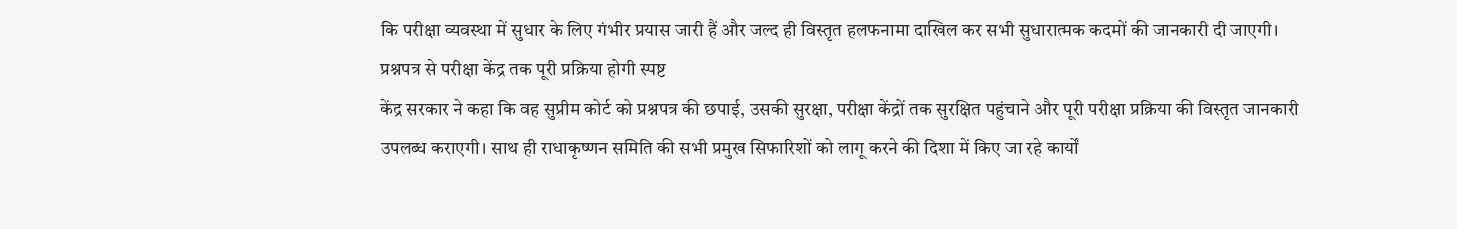कि परीक्षा व्यवस्था में सुधार के लिए गंभीर प्रयास जारी हैं और जल्द ही विस्तृत हलफनामा दाखिल कर सभी सुधारात्मक कदमों की जानकारी दी जाएगी।
प्रश्नपत्र से परीक्षा केंद्र तक पूरी प्रक्रिया होगी स्पष्ट
केंद्र सरकार ने कहा कि वह सुप्रीम कोर्ट को प्रश्नपत्र की छपाई, उसकी सुरक्षा, परीक्षा केंद्रों तक सुरक्षित पहुंचाने और पूरी परीक्षा प्रक्रिया की विस्तृत जानकारी उपलब्ध कराएगी। साथ ही राधाकृष्णन समिति की सभी प्रमुख सिफारिशों को लागू करने की दिशा में किए जा रहे कार्यों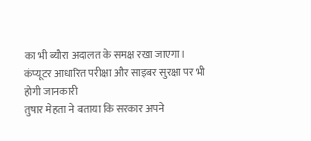का भी ब्यौरा अदालत के समक्ष रखा जाएगा।
कंप्यूटर आधारित परीक्षा और साइबर सुरक्षा पर भी होगी जानकारी
तुषार मेहता ने बताया कि सरकार अपने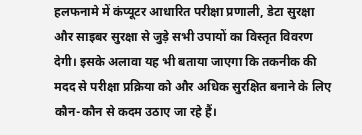हलफनामे में कंप्यूटर आधारित परीक्षा प्रणाली, डेटा सुरक्षा और साइबर सुरक्षा से जुड़े सभी उपायों का विस्तृत विवरण देगी। इसके अलावा यह भी बताया जाएगा कि तकनीक की मदद से परीक्षा प्रक्रिया को और अधिक सुरक्षित बनाने के लिए कौन-कौन से कदम उठाए जा रहे हैं।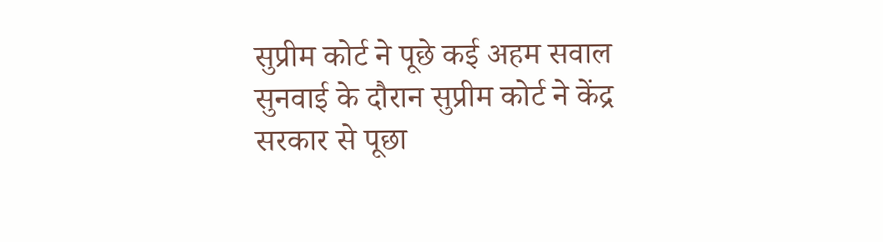सुप्रीम कोर्ट ने पूछे कई अहम सवाल
सुनवाई के दौरान सुप्रीम कोर्ट ने केंद्र सरकार से पूछा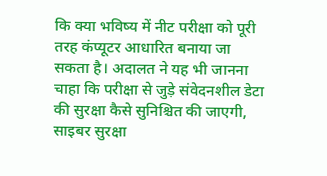कि क्या भविष्य में नीट परीक्षा को पूरी तरह कंप्यूटर आधारित बनाया जा सकता है। अदालत ने यह भी जानना चाहा कि परीक्षा से जुड़े संवेदनशील डेटा की सुरक्षा कैसे सुनिश्चित की जाएगी, साइबर सुरक्षा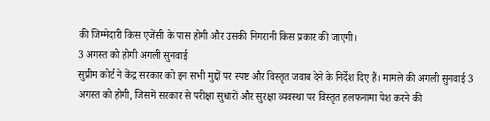की जिम्मेदारी किस एजेंसी के पास होगी और उसकी निगरानी किस प्रकार की जाएगी।
3 अगस्त को होगी अगली सुनवाई
सुप्रीम कोर्ट ने केंद्र सरकार को इन सभी मुद्दों पर स्पष्ट और विस्तृत जवाब देने के निर्देश दिए हैं। मामले की अगली सुनवाई 3 अगस्त को होगी, जिसमें सरकार से परीक्षा सुधारों और सुरक्षा व्यवस्था पर विस्तृत हलफनामा पेश करने की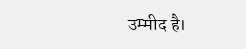उम्मीद है।